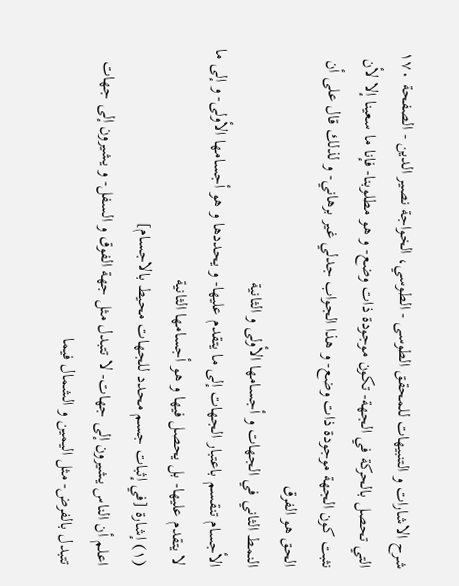شرح الاشارات و التنبيهات للمحقق الطوسى - الطوسي، الخواجة نصير الدين - الصفحة ١٧٠
التي تحصل بالحركة في الجهة- تكون موجودة ذات وضع- و هو مطلوبنا- فإنا ما سعينا إلا لأن نثبت كون الجهة موجودة ذات وضع- و هذا الجواب جدلي غير برهاني- و لذلك قال على أن الحق هو الفرق
النمط الثاني في الجهات و أجسامها الأولى و الثانية
الأجسام تنقسم باعتبار الجهات إلى ما يتقدم عليها- و يحددها و هو أجسامها الأولى- و إلى ما لا يتقدم عليها- بل يحصل فيها و هو أجسامها الثانية
(١) إشارة [في إثبات جسم محدد للجهات محيط بالاجسام]
اعلم أن الناس يشيرون إلى جهات- لا تتبدل مثل جهة الفوق و السفل- و يشيرون إلى جهات تتبدل بالفرض- مثل اليمين و الشمال فيما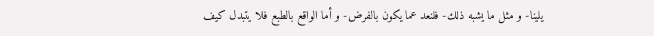يلينا- و مثل ما يشبه ذلك- فلنعد عما يكون بالفرض- و أما الواقع بالطبع فلا يتبدل كيف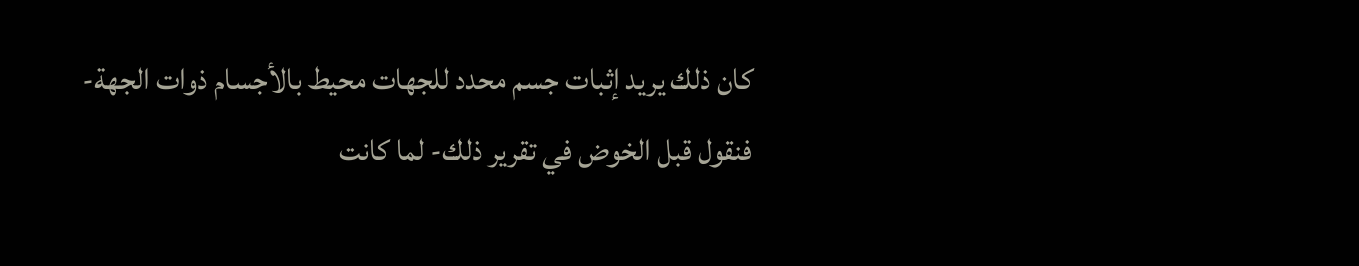كان ذلك يريد إثبات جسم محدد للجهات محيط بالأجسام ذوات الجهة- فنقول قبل الخوض في تقرير ذلك- لما كانت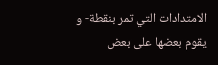الامتدادات التي تمر بنقطة- و يقوم بعضها على بعض